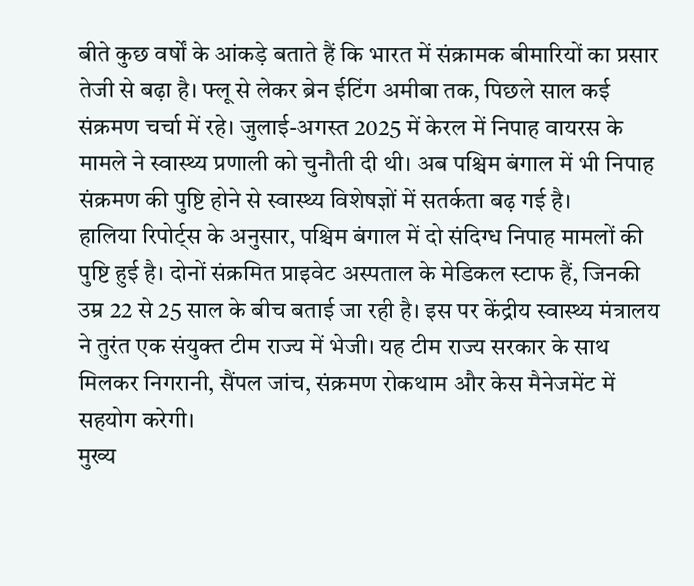बीते कुछ वर्षों के आंकड़े बताते हैं कि भारत में संक्रामक बीमारियों का प्रसार तेजी से बढ़ा है। फ्लू से लेकर ब्रेन ईटिंग अमीबा तक, पिछले साल कई संक्रमण चर्चा में रहे। जुलाई-अगस्त 2025 में केरल में निपाह वायरस के मामले ने स्वास्थ्य प्रणाली को चुनौती दी थी। अब पश्चिम बंगाल में भी निपाह संक्रमण की पुष्टि होने से स्वास्थ्य विशेषज्ञों में सतर्कता बढ़ गई है।
हालिया रिपोर्ट्स के अनुसार, पश्चिम बंगाल में दो संदिग्ध निपाह मामलों की पुष्टि हुई है। दोनों संक्रमित प्राइवेट अस्पताल के मेडिकल स्टाफ हैं, जिनकी उम्र 22 से 25 साल के बीच बताई जा रही है। इस पर केंद्रीय स्वास्थ्य मंत्रालय ने तुरंत एक संयुक्त टीम राज्य में भेजी। यह टीम राज्य सरकार के साथ मिलकर निगरानी, सैंपल जांच, संक्रमण रोकथाम और केस मैनेजमेंट में सहयोग करेगी।
मुख्य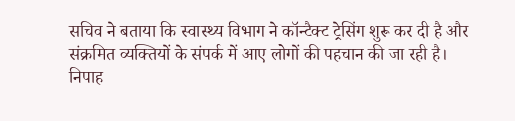सचिव ने बताया कि स्वास्थ्य विभाग ने कॉन्टैक्ट ट्रेसिंग शुरू कर दी है और संक्रमित व्यक्तियों के संपर्क में आए लोगों की पहचान की जा रही है।
निपाह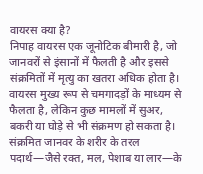वायरस क्या है?
निपाह वायरस एक जूनोटिक बीमारी है, जो जानवरों से इंसानों में फैलती है और इससे संक्रमितों में मृत्यु का खतरा अधिक होता है। वायरस मुख्य रूप से चमगादड़ों के माध्यम से फैलता है, लेकिन कुछ मामलों में सुअर, बकरी या घोड़े से भी संक्रमण हो सकता है। संक्रमित जानवर के शरीर के तरल पदार्थ—जैसे रक्त, मल, पेशाब या लार—के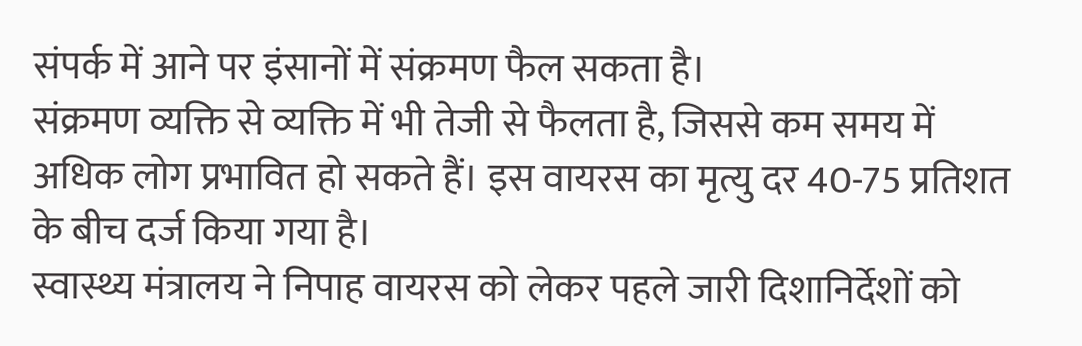संपर्क में आने पर इंसानों में संक्रमण फैल सकता है।
संक्रमण व्यक्ति से व्यक्ति में भी तेजी से फैलता है, जिससे कम समय में अधिक लोग प्रभावित हो सकते हैं। इस वायरस का मृत्यु दर 40-75 प्रतिशत के बीच दर्ज किया गया है।
स्वास्थ्य मंत्रालय ने निपाह वायरस को लेकर पहले जारी दिशानिर्देशों को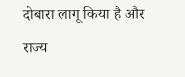दोबारा लागू किया है और राज्य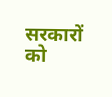सरकारों को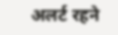अलर्ट रहने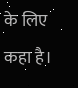के लिए कहा है।